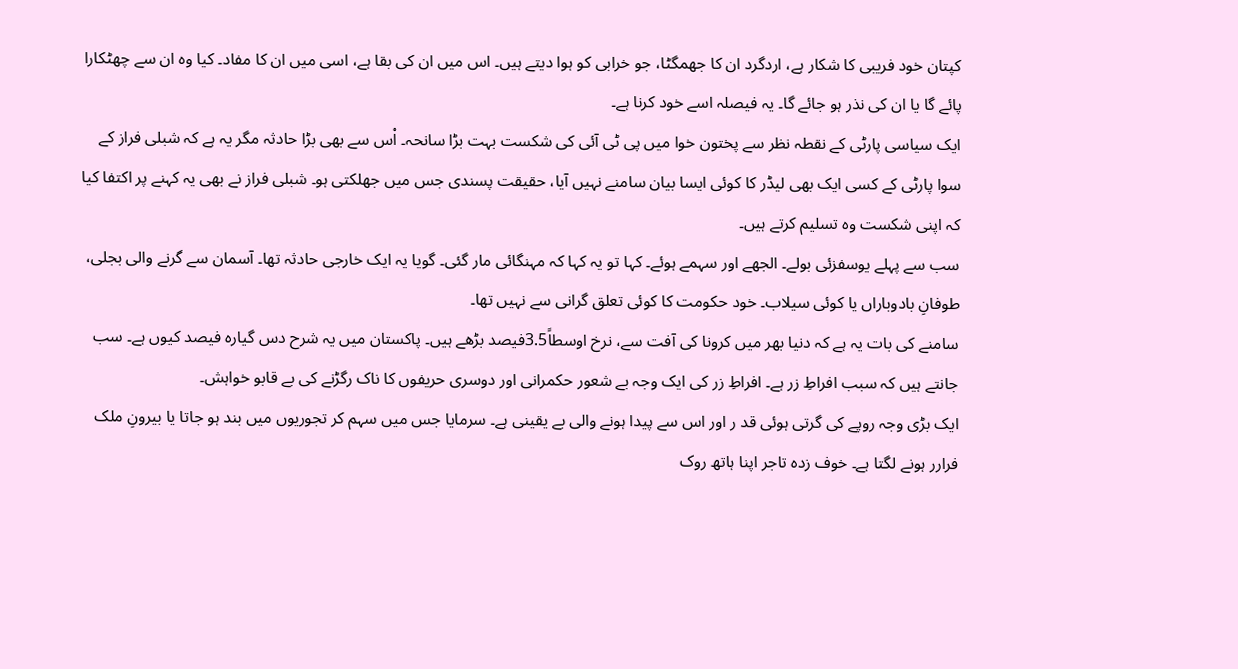کپتان خود فریبی کا شکار ہے، اردگرد ان کا جھمگٹا، جو خرابی کو ہوا دیتے ہیں۔ اس میں ان کی بقا ہے، اسی میں ان کا مفاد۔ کیا وہ ان سے چھٹکارا پائے گا یا ان کی نذر ہو جائے گا۔ یہ فیصلہ اسے خود کرنا ہے۔
ایک سیاسی پارٹی کے نقطہ نظر سے پختون خوا میں پی ٹی آئی کی شکست بہت بڑا سانحہ۔ اْس سے بھی بڑا حادثہ مگر یہ ہے کہ شبلی فراز کے سوا پارٹی کے کسی ایک بھی لیڈر کا کوئی ایسا بیان سامنے نہیں آیا، حقیقت پسندی جس میں جھلکتی ہو۔ شبلی فراز نے بھی یہ کہنے پر اکتفا کیا کہ اپنی شکست وہ تسلیم کرتے ہیں۔
سب سے پہلے یوسفزئی بولے۔ الجھے اور سہمے ہوئے۔ کہا تو یہ کہا کہ مہنگائی مار گئی۔ گویا یہ ایک خارجی حادثہ تھا۔ آسمان سے گرنے والی بجلی، طوفانِ بادوباراں یا کوئی سیلاب۔ خود حکومت کا کوئی تعلق گرانی سے نہیں تھا۔
سامنے کی بات یہ ہے کہ دنیا بھر میں کرونا کی آفت سے، نرخ اوسطاً3.5فیصد بڑھے ہیں۔ پاکستان میں یہ شرح دس گیارہ فیصد کیوں ہے۔ سب جانتے ہیں کہ سبب افراطِ زر ہے۔ افراطِ زر کی ایک وجہ بے شعور حکمرانی اور دوسری حریفوں کا ناک رگڑنے کی بے قابو خواہش۔
ایک بڑی وجہ روپے کی گرتی ہوئی قد ر اور اس سے پیدا ہونے والی بے یقینی ہے۔ سرمایا جس میں سہم کر تجوریوں میں بند ہو جاتا یا بیرونِ ملک فرارر ہونے لگتا ہے۔ خوف زدہ تاجر اپنا ہاتھ روک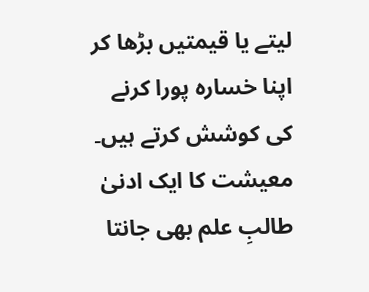لیتے یا قیمتیں بڑھا کر اپنا خسارہ پورا کرنے کی کوشش کرتے ہیں۔
معیشت کا ایک ادنیٰ طالبِ علم بھی جانتا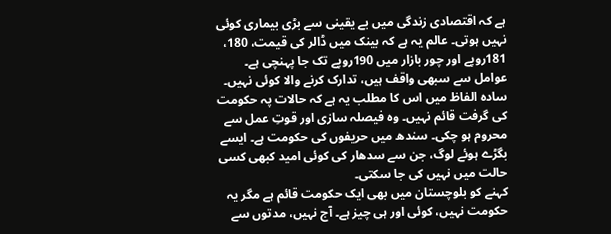ہے کہ اقتصادی زندگی میں بے یقینی سے بڑی بیماری کوئی نہیں ہوتی۔ عالم یہ ہے کہ بینک میں ڈالر کی قیمت، 180، 181روپے اور چور بازار میں 190روپے تک جا پہنچی ہے۔ عوامل سے سبھی واقف ہیں، تدارک کرنے والا کوئی نہیں۔ سادہ الفاظ میں اس کا مطلب یہ ہے کہ حالات پہ حکومت کی گرفت قائم نہیں۔ وہ فیصلہ سازی اور قوتِ عمل سے محروم ہو چکی۔ سندھ میں حریفوں کی حکومت ہے۔ ایسے بگڑے ہوئے لوگ، جن سے سدھار کی کوئی امید کبھی کسی حالت میں نہیں کی جا سکتی۔
کہنے کو بلوچستان میں بھی ایک حکومت قائم ہے مگر یہ حکومت نہیں، کوئی اور ہی چیز ہے۔ آج نہیں، مدتوں سے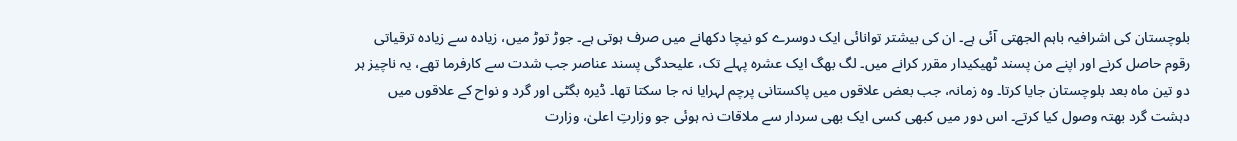بلوچستان کی اشرافیہ باہم الجھتی آئی ہے۔ ان کی بیشتر توانائی ایک دوسرے کو نیچا دکھانے میں صرف ہوتی ہے۔ جوڑ توڑ میں، زیادہ سے زیادہ ترقیاتی رقوم حاصل کرنے اور اپنے من پسند ٹھیکیدار مقرر کرانے میں۔ لگ بھگ ایک عشرہ پہلے تک، علیحدگی پسند عناصر جب شدت سے کارفرما تھے، یہ ناچیز ہر دو تین ماہ بعد بلوچستان جایا کرتا۔ وہ زمانہ، جب بعض علاقوں میں پاکستانی پرچم لہرایا نہ جا سکتا تھا۔ ڈیرہ بگٹی اور گرد و نواح کے علاقوں میں دہشت گرد بھتہ وصول کیا کرتے۔ اس دور میں کبھی کسی ایک بھی سردار سے ملاقات نہ ہوئی جو وزارتِ اعلیٰ، وزارت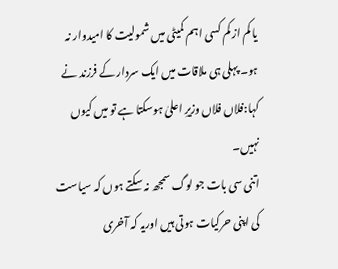یا کم از کم کسی اہم کمیٹی میں شمولیت کا امیدوار نہ ہو۔ پہلی ہی ملاقات میں ایک سردار کے فرزند نے کہا:فلاں فلاں وزیرِ اعلیٰ ہوسکتا ہے تو میں کیوں نہیں۔
اتنی سی بات جو لوگ سمجھ نہ سکتے ہوں کہ سیاست کی اپنی حرکیات ہوتی ہیں اوریہ کہ آخری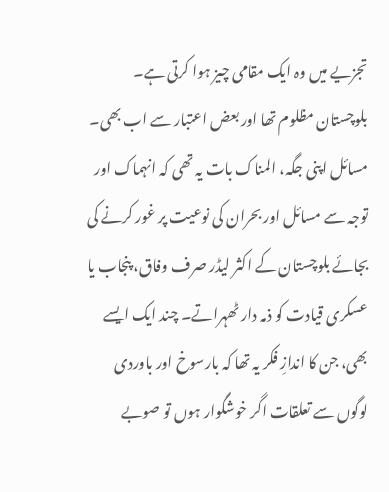تجزیے میں وہ ایک مقامی چیز ہوا کرتی ہے۔ بلوچستان مظلوم تھا اور بعض اعتبار سے اب بھی۔ مسائل اپنی جگہ، المناک بات یہ تھی کہ انہماک اور توجہ سے مسائل اور بحران کی نوعیت پر غور کرنے کی بجائے بلوچستان کے اکثر لیڈر صرف وفاق، پنجاب یا عسکری قیادت کو ذمہ دار ٹھہراتے۔ چند ایک ایسے بھی، جن کا اندازِ فکر یہ تھا کہ بارسوخ اور باوردی لوگوں سے تعلقات اگر خوشگوار ہوں تو صوبے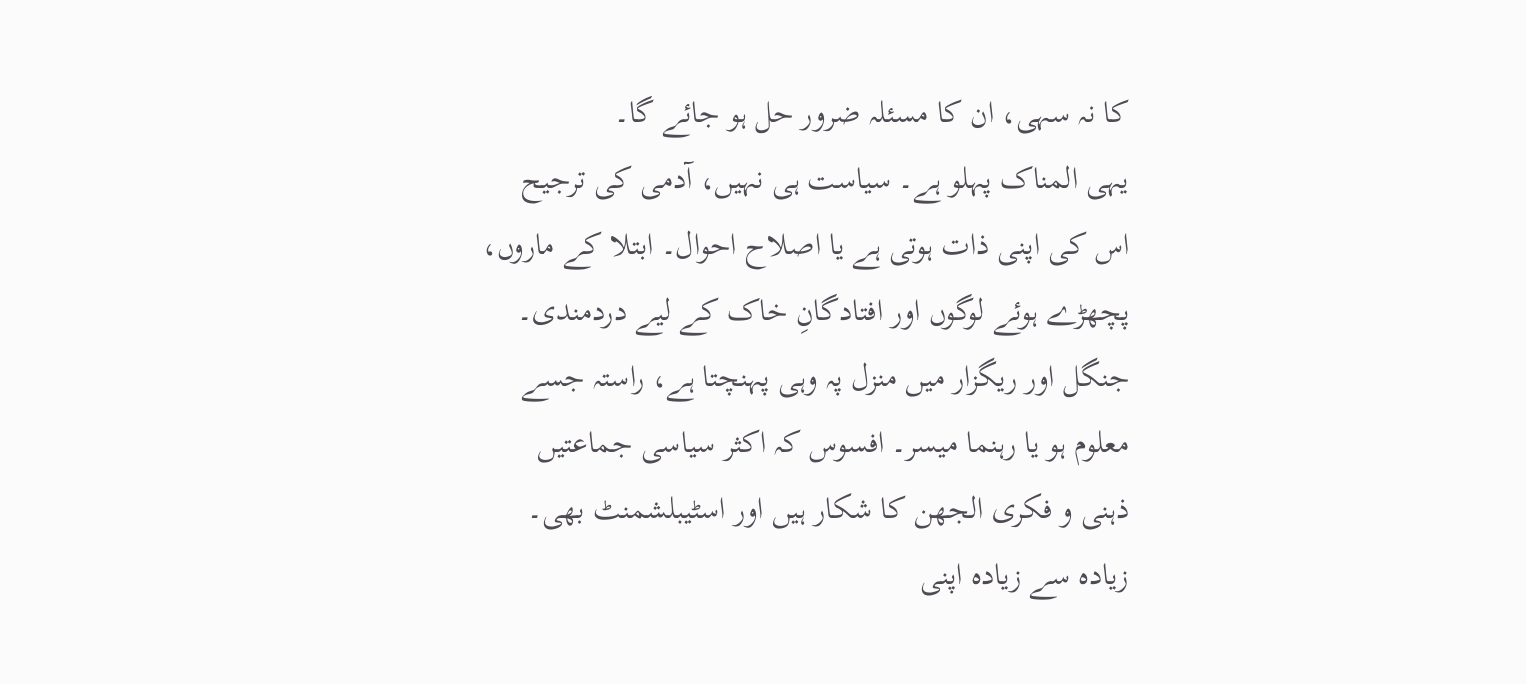کا نہ سہی، ان کا مسئلہ ضرور حل ہو جائے گا۔
یہی المناک پہلو ہے۔ سیاست ہی نہیں، آدمی کی ترجیح اس کی اپنی ذات ہوتی ہے یا اصلاح احوال۔ ابتلا کے ماروں، پچھڑے ہوئے لوگوں اور افتادگانِ خاک کے لیے دردمندی۔ جنگل اور ریگزار میں منزل پہ وہی پہنچتا ہے، راستہ جسے معلوم ہو یا رہنما میسر۔ افسوس کہ اکثر سیاسی جماعتیں ذہنی و فکری الجھن کا شکار ہیں اور اسٹیبلشمنٹ بھی۔ زیادہ سے زیادہ اپنی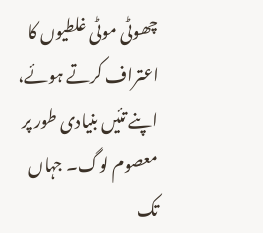چھوٹی موٹی غلطیوں کا اعتراف کرتے ہوئے، اپنے تئیں بنیادی طور پر معصوم لوگ۔ جہاں تک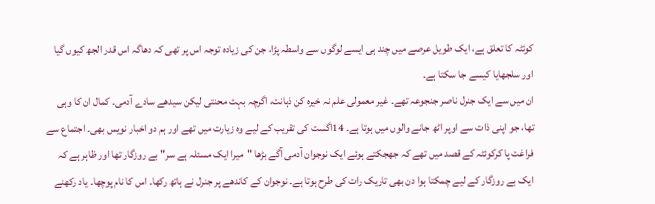کوئٹہ کا تعلق ہے، ایک طویل عرصے میں چند ہی ایسے لوگوں سے واسطہ پڑا، جن کی زیادہ توجہ اس پر تھی کہ دھاگہ اس قدر الجھ کیوں گیا اور سلجھایا کیسے جا سکتا ہے۔
ان میں سے ایک جنرل ناصر جنجوعہ تھے۔ غیر معمولی علم نہ خیرہ کن ذہانت، اگرچہ بہت محنتی لیکن سیدھے سادے آدمی۔ کمال ان کا وہی تھا، جو اپنی ذات سے اوپر اٹھ جانے والوں میں ہوتا ہے۔ 14اگست کی تقریب کے لیے وہ زیارت میں تھے اور ہم دو اخبار نویس بھی۔ اجتماع سے فراغت پا کرکوئٹہ کے قصد میں تھے کہ جھجکتے ہوئے ایک نوجوان آدمی آگے بڑھا "میرا ایک مسئلہ ہے سر" بے روزگار تھا اور ظاہر ہے کہ ایک بے روزگار کے لیے چمکتا ہوا دن بھی تاریک رات کی طرح ہوتا ہے۔ نوجوان کے کاندھے پر جنرل نے ہاتھ رکھا۔ اس کا نام پوچھا۔ یاد رکھنے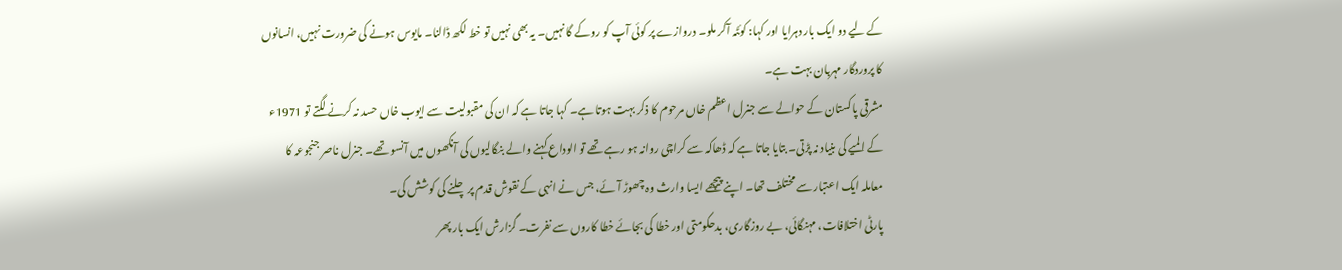کے لیے دو ایک بار دہرایا اور کہا: کوئٹہ آکر ملو۔ دروازے پر کوئی آپ کو روکے گا نہیں۔ یہ بھی نہیں تو خط لکھ ڈالنا۔ مایوس ہونے کی ضرورت نہیں، انسانوں کا پروردگار مہربان بہت ہے۔
مشرقی پاکستان کے حوالے سے جنرل اعظم خاں مرحوم کا ذکر بہت ہوتا ہے۔ کہا جاتا ہے کہ ان کی مقبولیت سے ایوب خاں حسد نہ کرنے لگتے تو 1971ء کے المیے کی بنیاد نہ پڑتی۔ بتایا جاتا ہے کہ ڈھاکہ سے کراچی روانہ ہو رہے تھے تو الوداع کہنے والے بنگالیوں کی آنکھوں میں آنسو تھے۔ جنرل ناصر جنجوعہ کا معاملہ ایک اعتبار سے مختلف تھا۔ اپنے پیچھے ایسا وارث وہ چھوڑ آئے، جس نے انہی کے نقوش قدم پر چلنے کی کوشش کی۔
پارٹی اختلافات، مہنگائی، بے روزگاری، بدحکومتی اور خطا کی بجائے خطا کاروں سے نفرت۔ گزارش ایک بار پھر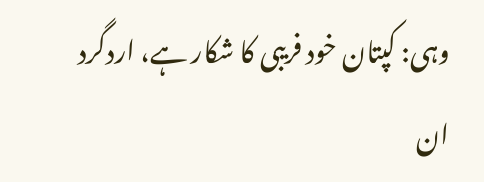وہی: کپتان خود فریبی کا شکار ہے، اردگرد ان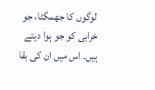لوگوں کا جھمگٹا، جو خرابی کو جو ہوا دیتے ہیں۔ اس میں ان کی بقا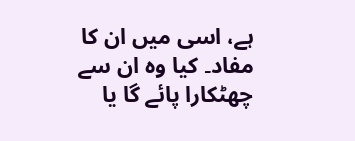ہے، اسی میں ان کا مفاد۔ کیا وہ ان سے چھٹکارا پائے گا یا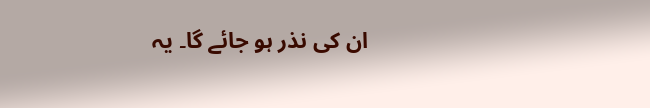ان کی نذر ہو جائے گا۔ یہ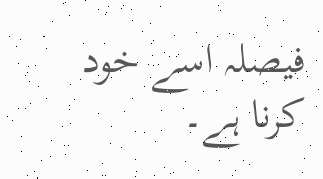فیصلہ اسے خود کرنا ہے۔